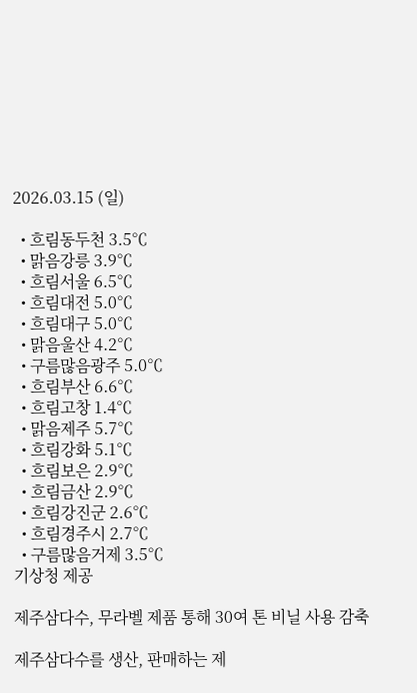2026.03.15 (일)

  • 흐림동두천 3.5℃
  • 맑음강릉 3.9℃
  • 흐림서울 6.5℃
  • 흐림대전 5.0℃
  • 흐림대구 5.0℃
  • 맑음울산 4.2℃
  • 구름많음광주 5.0℃
  • 흐림부산 6.6℃
  • 흐림고창 1.4℃
  • 맑음제주 5.7℃
  • 흐림강화 5.1℃
  • 흐림보은 2.9℃
  • 흐림금산 2.9℃
  • 흐림강진군 2.6℃
  • 흐림경주시 2.7℃
  • 구름많음거제 3.5℃
기상청 제공

제주삼다수, 무라벨 제품 통해 30여 톤 비닐 사용 감축

제주삼다수를 생산, 판매하는 제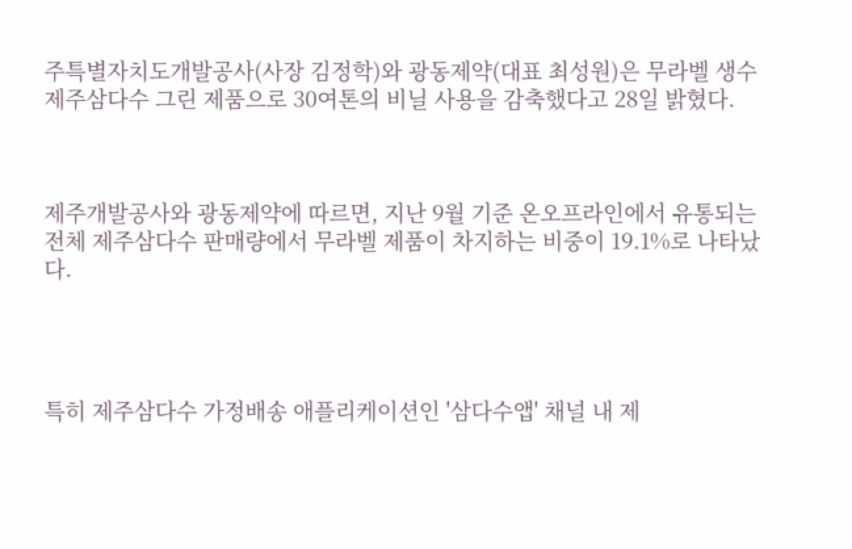주특별자치도개발공사(사장 김정학)와 광동제약(대표 최성원)은 무라벨 생수 제주삼다수 그린 제품으로 30여톤의 비닐 사용을 감축했다고 28일 밝혔다.



제주개발공사와 광동제약에 따르면, 지난 9월 기준 온오프라인에서 유통되는 전체 제주삼다수 판매량에서 무라벨 제품이 차지하는 비중이 19.1%로 나타났다.




특히 제주삼다수 가정배송 애플리케이션인 '삼다수앱' 채널 내 제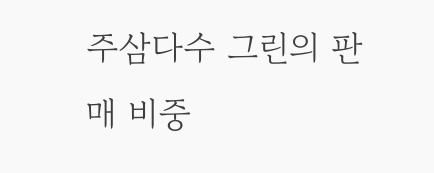주삼다수 그린의 판매 비중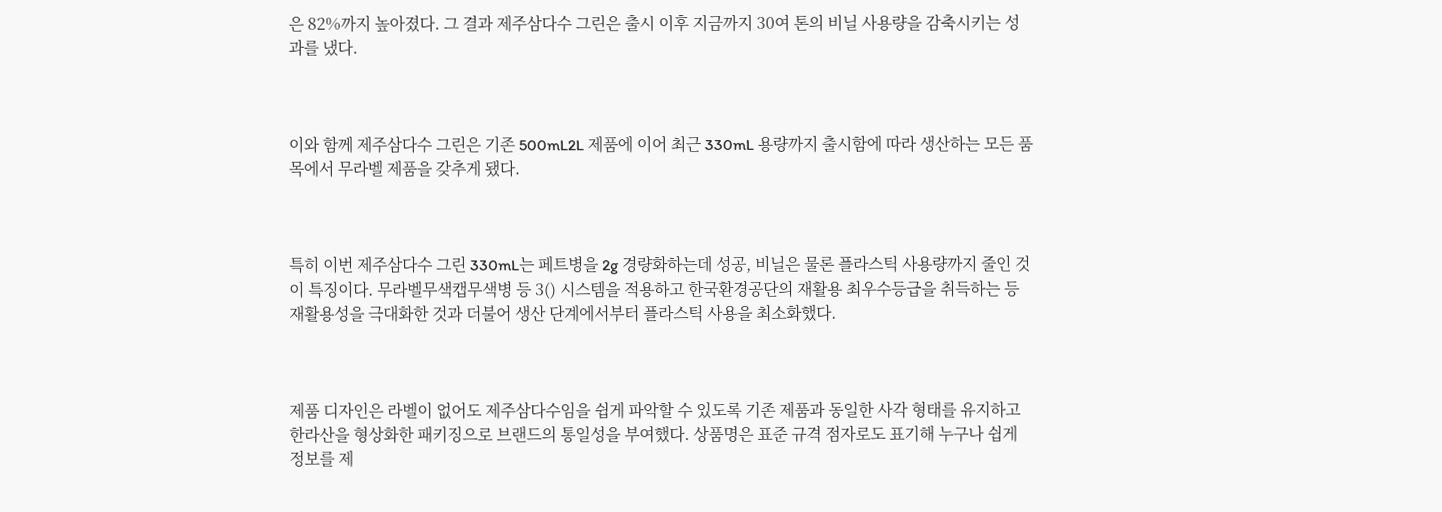은 82%까지 높아졌다. 그 결과 제주삼다수 그린은 출시 이후 지금까지 30여 톤의 비닐 사용량을 감축시키는 성과를 냈다.



이와 함께 제주삼다수 그린은 기존 500mL2L 제품에 이어 최근 330mL 용량까지 출시함에 따라 생산하는 모든 품목에서 무라벨 제품을 갖추게 됐다.



특히 이번 제주삼다수 그린 330mL는 페트병을 2g 경량화하는데 성공, 비닐은 물론 플라스틱 사용량까지 줄인 것이 특징이다. 무라벨무색캡무색병 등 3() 시스템을 적용하고 한국환경공단의 재활용 최우수등급을 취득하는 등 재활용성을 극대화한 것과 더불어 생산 단계에서부터 플라스틱 사용을 최소화했다.



제품 디자인은 라벨이 없어도 제주삼다수임을 쉽게 파악할 수 있도록 기존 제품과 동일한 사각 형태를 유지하고 한라산을 형상화한 패키징으로 브랜드의 통일성을 부여했다. 상품명은 표준 규격 점자로도 표기해 누구나 쉽게 정보를 제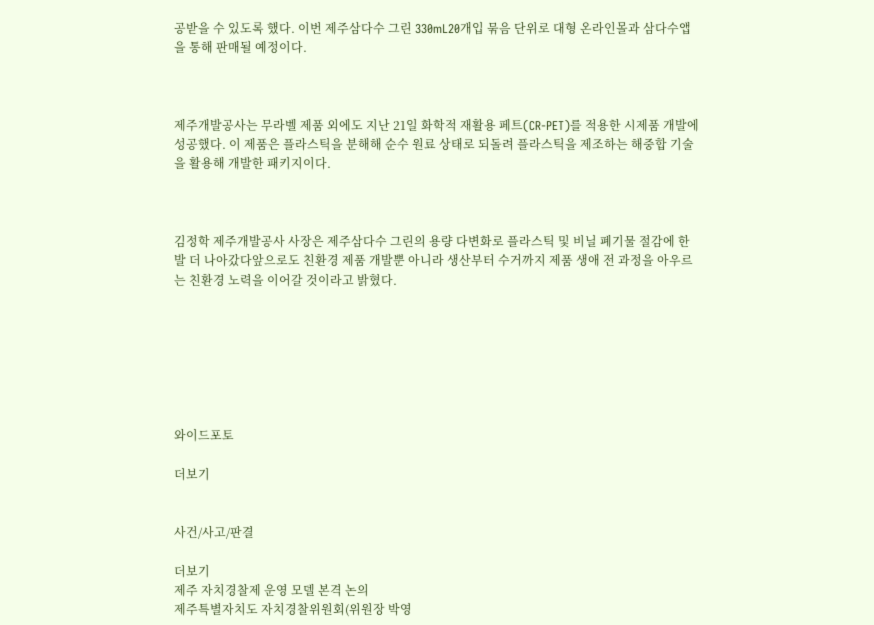공받을 수 있도록 했다. 이번 제주삼다수 그린 330mL20개입 묶음 단위로 대형 온라인몰과 삼다수앱을 통해 판매될 예정이다.



제주개발공사는 무라벨 제품 외에도 지난 21일 화학적 재활용 페트(CR-PET)를 적용한 시제품 개발에 성공했다. 이 제품은 플라스틱을 분해해 순수 원료 상태로 되돌려 플라스틱을 제조하는 해중합 기술을 활용해 개발한 패키지이다.



김정학 제주개발공사 사장은 제주삼다수 그린의 용량 다변화로 플라스틱 및 비닐 폐기물 절감에 한 발 더 나아갔다앞으로도 친환경 제품 개발뿐 아니라 생산부터 수거까지 제품 생애 전 과정을 아우르는 친환경 노력을 이어갈 것이라고 밝혔다.







와이드포토

더보기


사건/사고/판결

더보기
제주 자치경찰제 운영 모델 본격 논의
제주특별자치도 자치경찰위원회(위원장 박영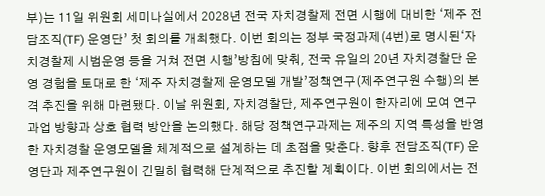부)는 11일 위원회 세미나실에서 2028년 전국 자치경찰제 전면 시행에 대비한 ‘제주 전담조직(TF) 운영단’ 첫 회의를 개최했다. 이번 회의는 정부 국정과제(4번)로 명시된‘자치경찰제 시범운영 등을 거쳐 전면 시행’방침에 맞춰, 전국 유일의 20년 자치경찰단 운영 경험을 토대로 한 ‘제주 자치경찰제 운영모델 개발’정책연구(제주연구원 수행)의 본격 추진을 위해 마련됐다. 이날 위원회, 자치경찰단, 제주연구원이 한자리에 모여 연구과업 방향과 상호 협력 방안을 논의했다. 해당 정책연구과제는 제주의 지역 특성을 반영한 자치경찰 운영모델을 체계적으로 설계하는 데 초점을 맞춘다. 향후 전담조직(TF) 운영단과 제주연구원이 긴밀히 협력해 단계적으로 추진할 계획이다. 이번 회의에서는 전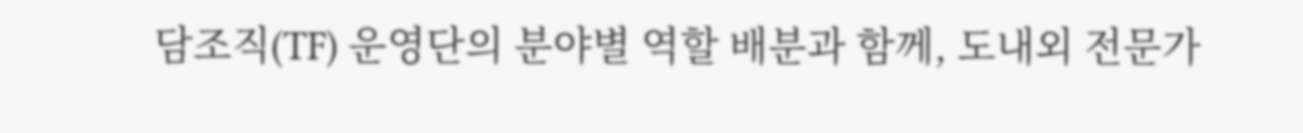담조직(TF) 운영단의 분야별 역할 배분과 함께, 도내외 전문가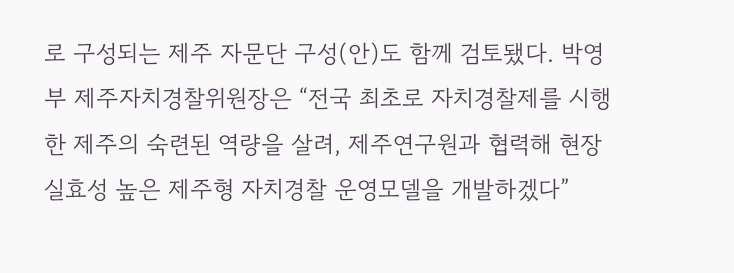로 구성되는 제주 자문단 구성(안)도 함께 검토됐다. 박영부 제주자치경찰위원장은 “전국 최초로 자치경찰제를 시행한 제주의 숙련된 역량을 살려, 제주연구원과 협력해 현장 실효성 높은 제주형 자치경찰 운영모델을 개발하겠다”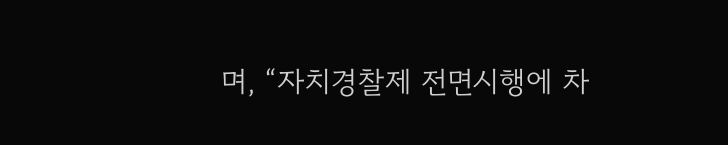며, “자치경찰제 전면시행에 차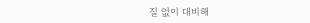질 없이 대비해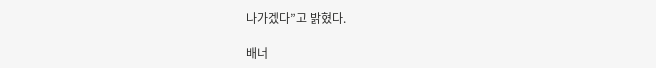나가겠다”고 밝혔다.

배너